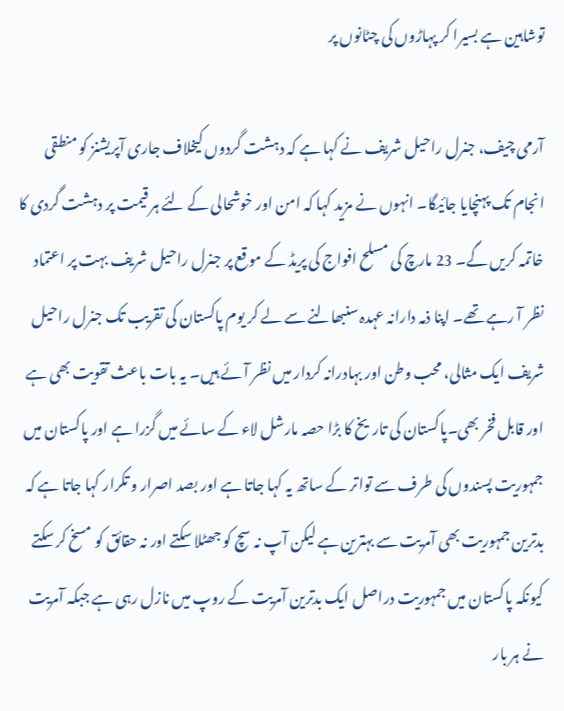توشاہین ہے بسیرا کر پہاڑوں کی چٹانوں پر

آرمی چیف، جنرل راحیل شریف نے کہا ہے کہ دہشت گردوں کیخلاف جاری آپریشنز کو منطقی انجام تک پہنچایا جائیگا۔ انہوں نے مزید کہا کہ امن اور خوشحالی کے لئے ہر قیمت پر دہشت گردی کا خاتمہ کریں گے۔ 23 مارچ کی مسلح افواج کی پریڈ کے موقع پر جنرل راحیل شریف بہت پر اعتماد نظر آ رہے تھے۔ اپنا ذمہ دارانہ عہدہ سنبھالنے سے لے کر یوم پاکستان کی تقریب تک جنرل راحیل شریف ایک مثالی، محب وطن اور بہادرانہ کردار میں نظر آئے ہیں۔ یہ بات باعث تقویت بھی ہے اور قابل فخر بھی۔پاکستان کی تاریخ کا بڑا حصہ مارشل لاء کے سائے میں گزرا ہے اور پاکستان میں جمہوریت پسندوں کی طرف سے تواتر کے ساتھ یہ کہا جاتا ہے اور بصد اصرار و تکرار کہا جاتا ہے کہ بدترین جمہوریت بھی آمریت سے بہترین ہے لیکن آپ نہ سچ کو جھٹلا سکتے اور نہ حقائق کو مسخ کر سکتے کیونکہ پاکستان میں جمہوریت دراصل ایک بدترین آمریت کے روپ میں نازل رہی ہے جبکہ آمریت نے ہر بار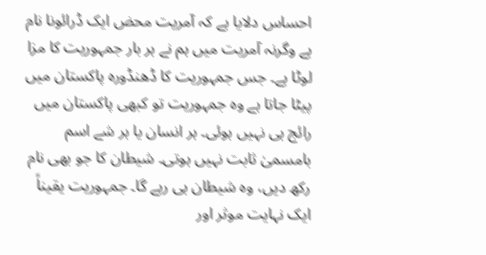احساس دلایا ہے کہ آمریت محض ایک ڈرائونا نام ہے وگرنہ آمریت میں ہم نے ہر بار جمہوریت کا مزا لوٹا ہے۔ جس جمہوریت کا ڈھنڈورہ پاکستان میں پیٹا جاتا ہے وہ جمہوریت تو کبھی پاکستان میں رائج ہی نہیں ہوئی۔ ہر انسان یا ہر شے اسم بامسمیٰ ثابت نہیں ہوتی۔ شیطان کا جو بھی نام رکھ دیں، وہ شیطان ہی رہے گا۔ جمہوریت یقیناً ایک نہایت موثر اور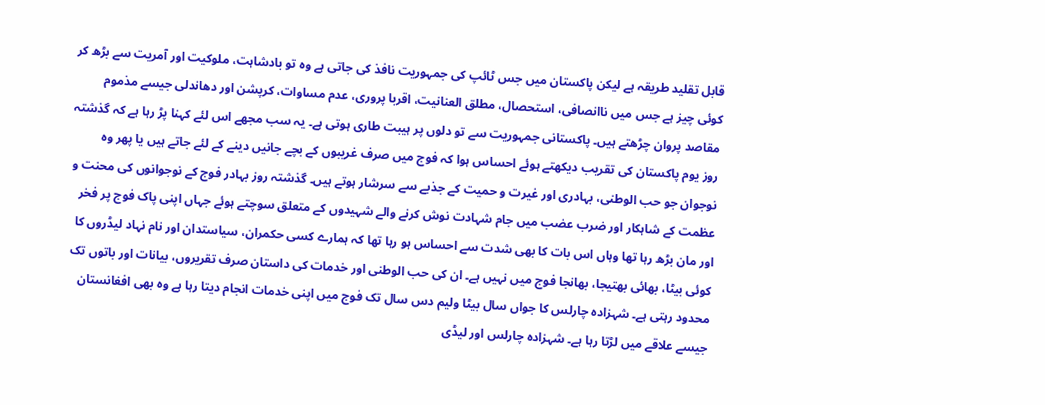قابل تقلید طریقہ ہے لیکن پاکستان میں جس ٹائپ کی جمہوریت نافذ کی جاتی ہے وہ تو بادشاہت، ملوکیت اور آمریت سے بڑھ کر کوئی چیز ہے جس میں ناانصافی، استحصال، مطلق العنانیت، اقربا پروری، عدم مساوات، کرپشن اور دھاندلی جیسے مذموم مقاصد پروان چڑھتے ہیں۔ پاکستانی جمہوریت سے تو دلوں پر ہیبت طاری ہوتی ہے۔ یہ سب مجھے اس لئے کہنا پڑ رہا ہے کہ گذشتہ روز یوم پاکستان کی تقریب دیکھتے ہوئے احساس ہوا کہ فوج میں صرف غریبوں کے بچے جانیں دینے کے لئے جاتے ہیں یا پھر وہ نوجوان جو حب الوطنی، بہادری اور غیرت و حمیت کے جذبے سے سرشار ہوتے ہیں۔ گذشتہ روز بہادر فوج کے نوجوانوں کی محنت و عظمت کے شاہکار اور ضرب عضب میں جام شہادت نوش کرنے والے شہیدوں کے متعلق سوچتے ہوئے جہاں اپنی پاک فوج پر فخر اور مان بڑھ رہا تھا وہاں اس بات کا بھی شدت سے احساس ہو رہا تھا کہ ہمارے کسی حکمران، سیاستدان اور نام نہاد لیڈروں کا کوئی بیٹا، بھائی بھتیجا، بھانجا فوج میں نہیں ہے۔ ان کی حب الوطنی اور خدمات کی داستان صرف تقریروں، بیانات اور باتوں تک محدود رہتی ہے۔ شہزادہ چارلس کا جواں سال بیٹا ولیم دس سال تک فوج میں اپنی خدمات انجام دیتا رہا ہے وہ بھی افغانستان جیسے علاقے میں لڑتا رہا ہے۔ شہزادہ چارلس اور لیڈی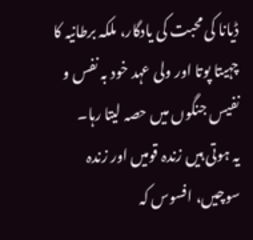ڈیانا کی محبت کی یادگار، ملکہ برطانیہ کا چہیتا پوتا اور ولی عہد خود بہ نفس و نفیس جنگوں میں حصہ لیتا رہا۔
یہ ہوتی ہیں زندہ قومیں اور زندہ سوچیں، افسوس کہ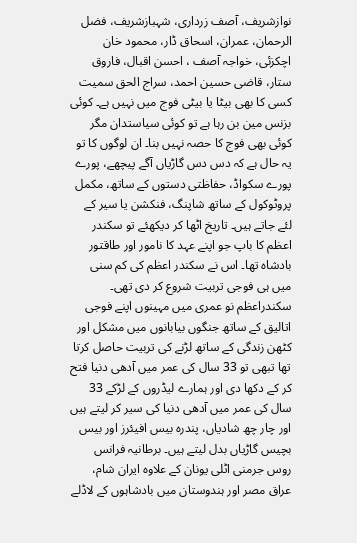نوازشریف، آصف زرداری، شہبازشریف، فضل الرحمان، عمران، اسحاق ڈار، محمود خان اچکزئی، خواجہ آصف ، احسن اقبال، فاروق ستار، قاضی حسین احمد، سراج الحق سمیت کسی کا بھی بیٹا یا بیٹی فوج میں نہیں ہے۔ کوئی بزنس مین بن رہا ہے تو کوئی سیاستدان مگر کوئی بھی فوج کا حصہ نہیں بنا۔ ان لوگوں کا تو یہ حال ہے کہ دس دس گاڑیاں آگے پیچھے، پورے پورے سکواڈ، حفاظتی دستوں کے ساتھ، مکمل پروٹوکول کے ساتھ شاپنگ، فنکشن یا سیر کے لئے جاتے ہیں۔ تاریخ اٹھا کر دیکھئے تو سکندر اعظم کا باپ جو اپنے عہد کا نامور اور طاقتور بادشاہ تھا۔ اس نے سکندر اعظم کی کم سنی میں ہی فوجی تربیت شروع کر دی تھی۔ سکندراعظم نو عمری میں مہینوں اپنے فوجی اتالیق کے ساتھ جنگوں بیابانوں میں مشکل اور کٹھن زندگی کے ساتھ لڑنے کی تربیت حاصل کرتا تھا تبھی تو 33 سال کی عمر میں آدھی دنیا فتح کر کے دکھا دی اور ہمارے لیڈروں کے لڑکے 33 سال کی عمر میں آدھی دنیا کی سیر کر لیتے ہیں اور چار چھ شادیاں، پندرہ بیس افیئرز اور بیس بچیس گاڑیاں بدل لیتے ہیں۔ برطانیہ فرانس روس جرمنی اٹلی یونان کے علاوہ ایران شام، عراق مصر اور ہندوستان میں بادشاہوں کے لاڈلے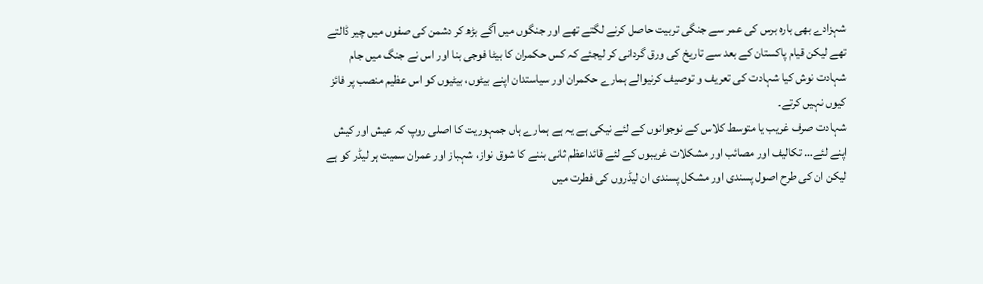شہزادے بھی بارہ برس کی عمر سے جنگی تربیت حاصل کرنے لگتے تھے اور جنگوں میں آگے بڑھ کر دشمن کی صفوں میں چیر ڈالتے تھے لیکن قیام پاکستان کے بعد سے تاریخ کی ورق گردانی کر لیجئے کہ کس حکمران کا بیٹا فوجی بنا اور اس نے جنگ میں جام شہادت نوش کیا شہادت کی تعریف و توصیف کرنیوالے ہمارے حکمران اور سیاستدان اپنے بیٹوں، بیٹیوں کو اس عظیم منصب پر فائز کیوں نہیں کرتے۔
شہادت صرف غریب یا متوسط کلاس کے نوجوانوں کے لئے نیکی ہے یہ ہے ہمارے ہاں جمہوریت کا اصلی روپ کہ عیش اور کیش اپنے لئے… تکالیف اور مصائب اور مشکلات غریبوں کے لئے قائداعظم ثانی بننے کا شوق نواز، شہباز اور عمران سمیت ہر لیڈر کو ہے لیکن ان کی طرح اصول پسندی اور مشکل پسندی ان لیڈروں کی فطرت میں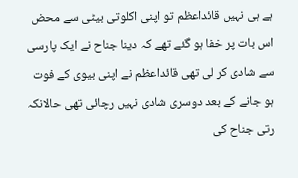ہے ہی نہیں قائداعظم تو اپنی اکلوتی بیٹی سے محض اس بات پر خفا ہو گئے تھے کہ دینا جناح نے ایک پارسی سے شادی کر لی تھی قائداعظم نے اپنی بیوی کے فوت ہو جانے کے بعد دوسری شادی نہیں رچائی تھی حالانکہ رتی جناح کی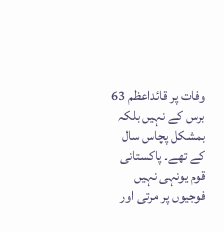وفات پر قائداعظم 63 برس کے نہیں بلکہ بمشکل پچاس سال کے تھے۔ پاکستانی قوم یونہی نہیں فوجیوں پر مرتی اور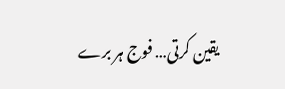یقین کرتی… فوج ہر برے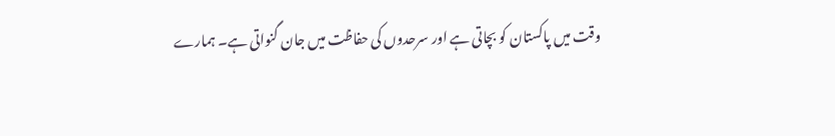وقت میں پاکستان کو بچاتی ہے اور سرحدوں کی حفاظت میں جان گنواتی ہے۔ ہمارے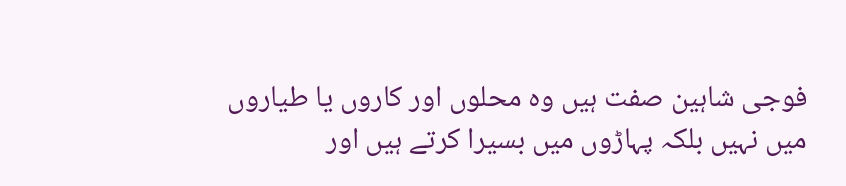فوجی شاہین صفت ہیں وہ محلوں اور کاروں یا طیاروں میں نہیں بلکہ پہاڑوں میں بسیرا کرتے ہیں اور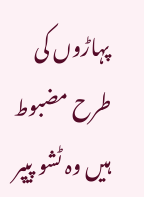پہاڑوں کی طرح مضبوط ہیں وہ ٹشو پیپر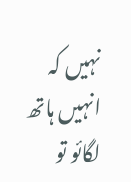نہیں کہ انہیں ہاتھ لگائو تو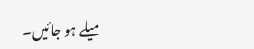میلے ہو جائیں۔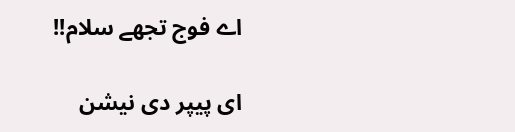اے فوج تجھے سلام!!

ای پیپر دی نیشن